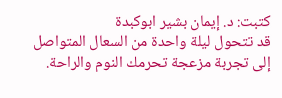كتبت: د. إيمان بشير ابوكبدة
قد تتحول ليلة واحدة من السعال المتواصل إلى تجربة مزعجة تحرمك النوم والراحة.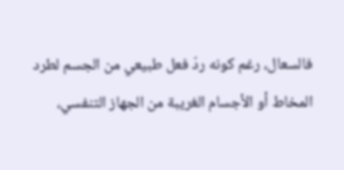فالسعال، رغم كونه ردّ فعل طبيعي من الجسم لطرد المخاط أو الأجسام الغريبة من الجهاز التنفسي،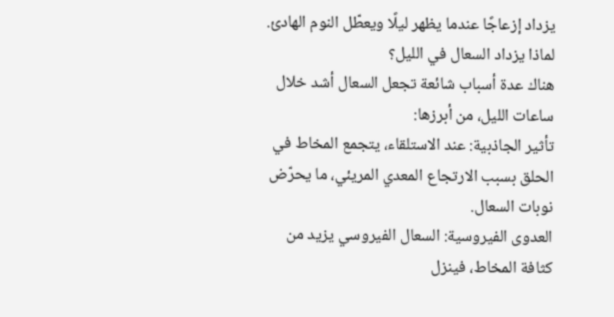يزداد إزعاجًا عندما يظهر ليلًا ويعطّل النوم الهادئ.
لماذا يزداد السعال في الليل؟
هناك عدة أسباب شائعة تجعل السعال أشد خلال ساعات الليل، من أبرزها:
تأثير الجاذبية: عند الاستلقاء، يتجمع المخاط في الحلق بسبب الارتجاع المعدي المريئي، ما يحرّض نوبات السعال.
العدوى الفيروسية: السعال الفيروسي يزيد من كثافة المخاط، فينزل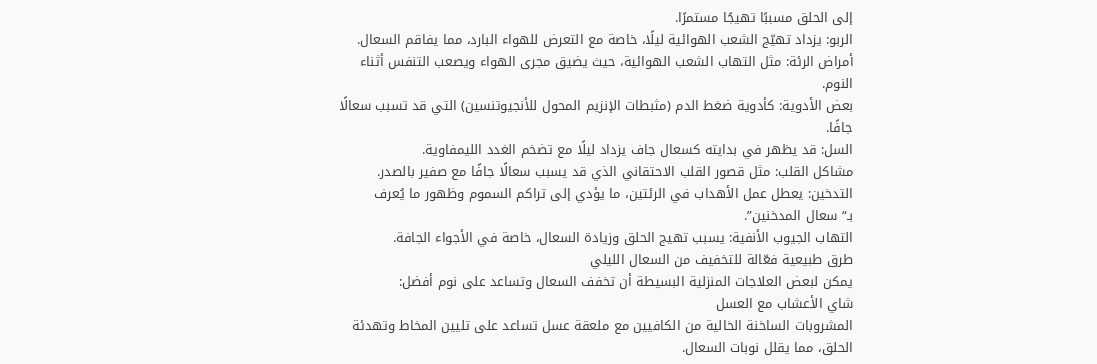إلى الحلق مسببًا تهيجًا مستمرًا.
الربو: يزداد تهيّج الشعب الهوائية ليلًا، خاصة مع التعرض للهواء البارد، مما يفاقم السعال.
أمراض الرئة: مثل التهاب الشعب الهوائية، حيث يضيق مجرى الهواء ويصعب التنفس أثناء النوم.
بعض الأدوية: كأدوية ضغط الدم (مثبطات الإنزيم المحول للأنجيوتنسين) التي قد تسبب سعالًا جافًا.
السل: قد يظهر في بدايته كسعال جاف يزداد ليلًا مع تضخم الغدد الليمفاوية.
مشاكل القلب: مثل قصور القلب الاحتقاني الذي قد يسبب سعالًا جافًا مع صفير بالصدر.
التدخين: يعطل عمل الأهداب في الرئتين، ما يؤدي إلى تراكم السموم وظهور ما يُعرف بـ“سعال المدخنين”.
التهاب الجيوب الأنفية: يسبب تهيج الحلق وزيادة السعال، خاصة في الأجواء الجافة.
طرق طبيعية فعّالة للتخفيف من السعال الليلي
يمكن لبعض العلاجات المنزلية البسيطة أن تخفف السعال وتساعد على نوم أفضل:
شاي الأعشاب مع العسل
المشروبات الساخنة الخالية من الكافيين مع ملعقة عسل تساعد على تليين المخاط وتهدئة الحلق، مما يقلل نوبات السعال.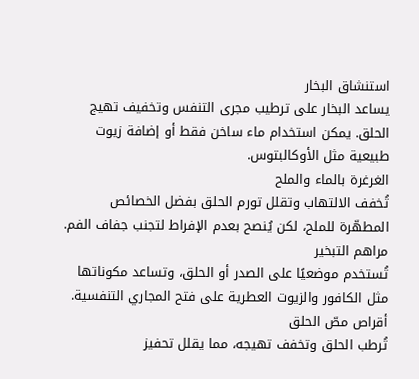استنشاق البخار
يساعد البخار على ترطيب مجرى التنفس وتخفيف تهيج الحلق. يمكن استخدام ماء ساخن فقط أو إضافة زيوت طبيعية مثل الأوكالبتوس.
الغرغرة بالماء والملح
تُخفف الالتهاب وتقلل تورم الحلق بفضل الخصائص المطهّرة للملح، لكن يُنصح بعدم الإفراط لتجنب جفاف الفم.
مراهم التبخير
تُستخدم موضعيًا على الصدر أو الحلق، وتساعد مكوناتها مثل الكافور والزيوت العطرية على فتح المجاري التنفسية.
أقراص مصّ الحلق
تُرطب الحلق وتخفف تهيجه، مما يقلل تحفيز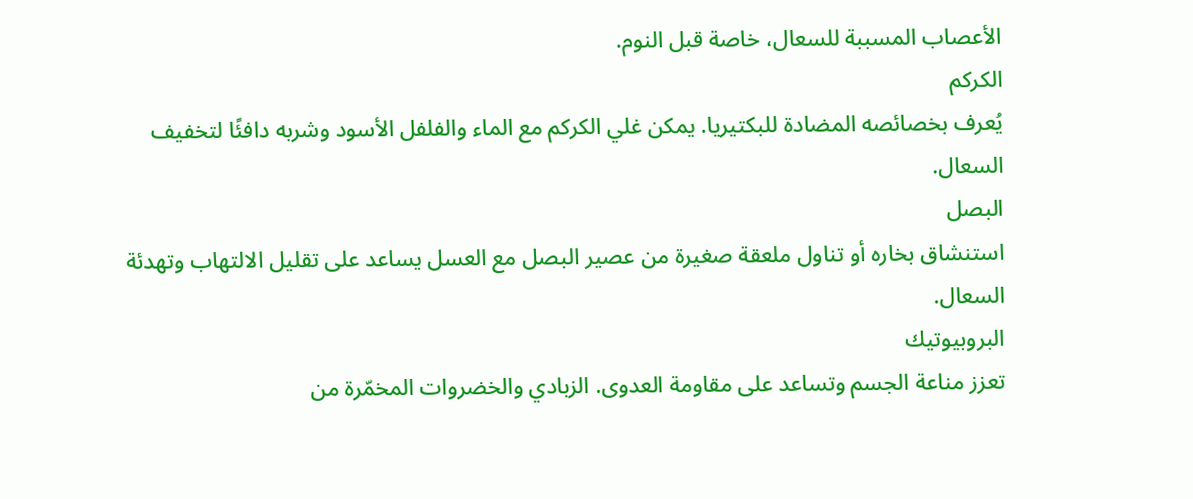الأعصاب المسببة للسعال، خاصة قبل النوم.
الكركم
يُعرف بخصائصه المضادة للبكتيريا. يمكن غلي الكركم مع الماء والفلفل الأسود وشربه دافئًا لتخفيف السعال.
البصل
استنشاق بخاره أو تناول ملعقة صغيرة من عصير البصل مع العسل يساعد على تقليل الالتهاب وتهدئة السعال.
البروبيوتيك
تعزز مناعة الجسم وتساعد على مقاومة العدوى. الزبادي والخضروات المخمّرة من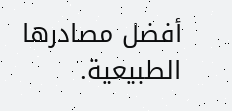أفضل مصادرها الطبيعية.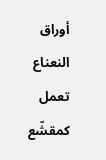أوراق النعناع
تعمل كمقشّع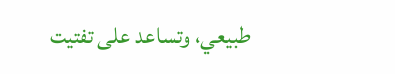طبيعي، وتساعد على تفتيت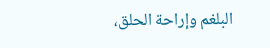البلغم وإراحة الحلق،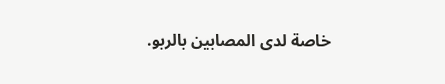خاصة لدى المصابين بالربو.